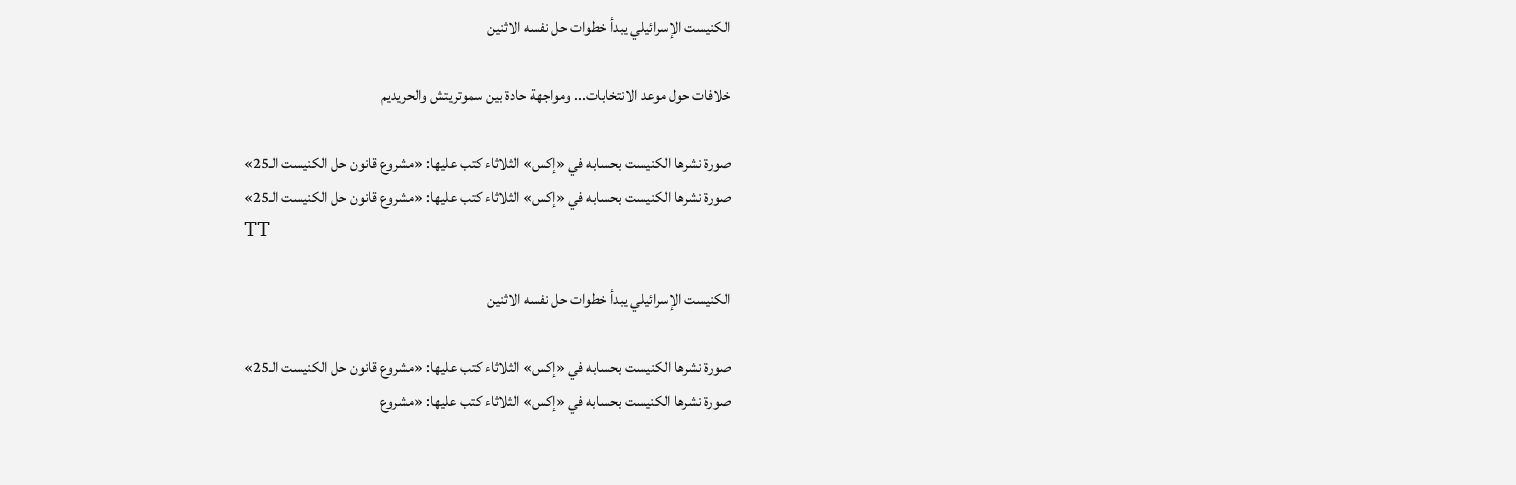الكنيست الإسرائيلي يبدأ خطوات حل نفسه الاثنين

خلافات حول موعد الانتخابات... ومواجهة حادة بين سموتريتش والحريديم

صورة نشرها الكنيست بحسابه في «إكس» الثلاثاء كتب عليها: «مشروع قانون حل الكنيست الـ25»
صورة نشرها الكنيست بحسابه في «إكس» الثلاثاء كتب عليها: «مشروع قانون حل الكنيست الـ25»
TT

الكنيست الإسرائيلي يبدأ خطوات حل نفسه الاثنين

صورة نشرها الكنيست بحسابه في «إكس» الثلاثاء كتب عليها: «مشروع قانون حل الكنيست الـ25»
صورة نشرها الكنيست بحسابه في «إكس» الثلاثاء كتب عليها: «مشروع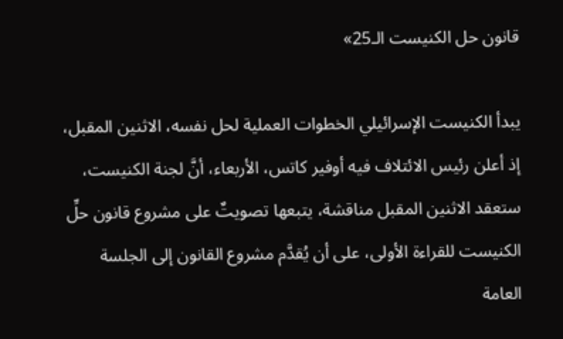قانون حل الكنيست الـ25»

يبدأ الكنيست الإسرائيلي الخطوات العملية لحل نفسه، الاثنين المقبل، إذ أعلن رئيس الائتلاف فيه أوفير كاتس، الأربعاء، أنَّ لجنة الكنيست، ستعقد الاثنين المقبل مناقشة، يتبعها تصويتٌ على مشروع قانون حلِّ الكنيست للقراءة الأولى، على أن يُقدَّم مشروع القانون إلى الجلسة العامة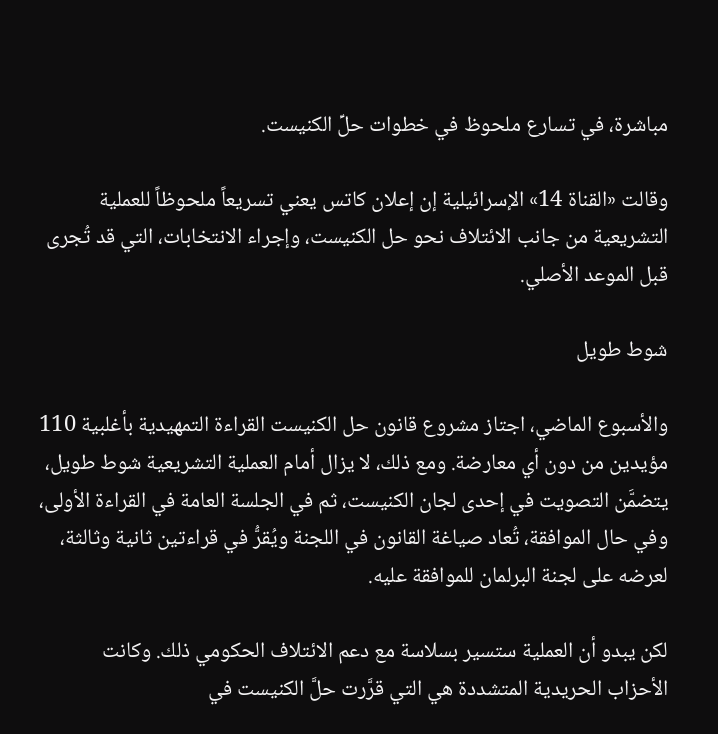مباشرة، في تسارع ملحوظ في خطوات حلِّ الكنيست.

وقالت «القناة 14» الإسرائيلية إن إعلان كاتس يعني تسريعاً ملحوظاً للعملية التشريعية من جانب الائتلاف نحو حل الكنيست، وإجراء الانتخابات، التي قد تُجرى قبل الموعد الأصلي.

شوط طويل

والأسبوع الماضي، اجتاز مشروع قانون حل الكنيست القراءة التمهيدية بأغلبية 110 مؤيدين من دون أي معارضة. ومع ذلك، لا يزال أمام العملية التشريعية شوط طويل، يتضمَّن التصويت في إحدى لجان الكنيست، ثم في الجلسة العامة في القراءة الأولى، وفي حال الموافقة، تُعاد صياغة القانون في اللجنة ويُقرُّ في قراءتين ثانية وثالثة، لعرضه على لجنة البرلمان للموافقة عليه.

لكن يبدو أن العملية ستسير بسلاسة مع دعم الائتلاف الحكومي ذلك. وكانت الأحزاب الحريدية المتشددة هي التي قرَّرت حلَّ الكنيست في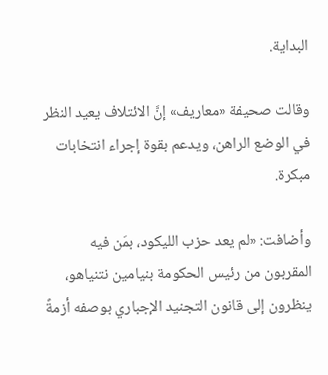البداية.

وقالت صحيفة «معاريف» إنَّ الائتلاف يعيد النظر في الوضع الراهن، ويدعم بقوة إجراء انتخابات مبكرة.

وأضافت: «لم يعد حزب الليكود، بمَن فيه المقربون من رئيس الحكومة بنيامين نتنياهو، ينظرون إلى قانون التجنيد الإجباري بوصفه أزمةً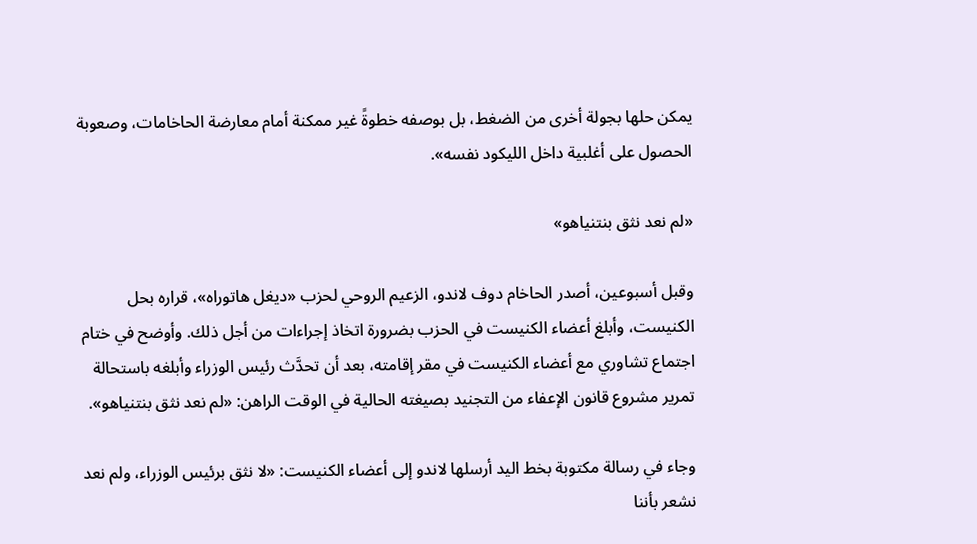يمكن حلها بجولة أخرى من الضغط، بل بوصفه خطوةً غير ممكنة أمام معارضة الحاخامات، وصعوبة الحصول على أغلبية داخل الليكود نفسه».

«لم نعد نثق بنتنياهو»

وقبل أسبوعين، أصدر الحاخام دوف لاندو، الزعيم الروحي لحزب «ديغل هاتوراه»، قراره بحل الكنيست، وأبلغ أعضاء الكنيست في الحزب بضرورة اتخاذ إجراءات من أجل ذلك. وأوضح في ختام اجتماع تشاوري مع أعضاء الكنيست في مقر إقامته، بعد أن تحدَّث رئيس الوزراء وأبلغه باستحالة تمرير مشروع قانون الإعفاء من التجنيد بصيغته الحالية في الوقت الراهن: «لم نعد نثق بنتنياهو».

وجاء في رسالة مكتوبة بخط اليد أرسلها لاندو إلى أعضاء الكنيست: «لا نثق برئيس الوزراء، ولم نعد نشعر بأننا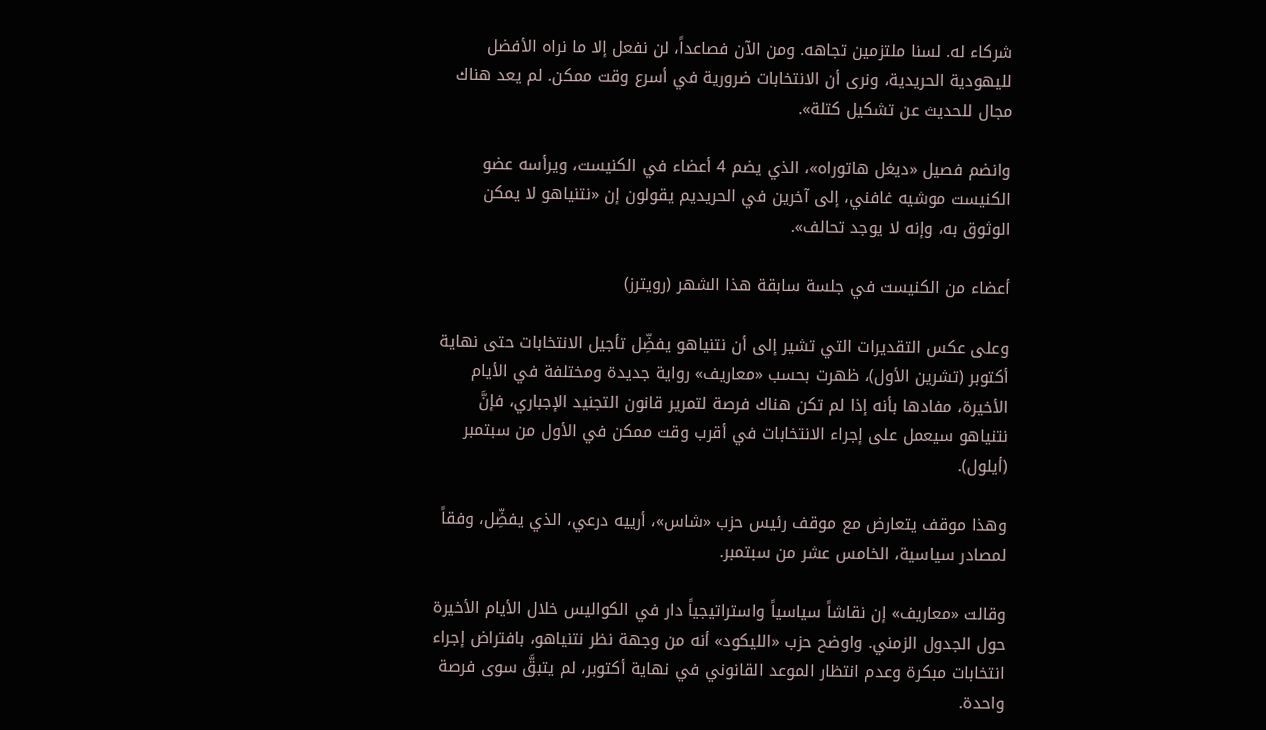شركاء له. لسنا ملتزمين تجاهه. ومن الآن فصاعداً، لن نفعل إلا ما نراه الأفضل لليهودية الحريدية، ونرى أن الانتخابات ضرورية في أسرع وقت ممكن. لم يعد هناك مجال للحديث عن تشكيل كتلة».

وانضم فصيل «ديغل هاتوراه»، الذي يضم 4 أعضاء في الكنيست، ويرأسه عضو الكنيست موشيه غافني، إلى آخرين في الحريديم يقولون إن «نتنياهو لا يمكن الوثوق به، وإنه لا يوجد تحالف».

أعضاء من الكنيست في جلسة سابقة هذا الشهر (رويترز)

وعلى عكس التقديرات التي تشير إلى أن نتنياهو يفضِّل تأجيل الانتخابات حتى نهاية أكتوبر (تشرين الأول)، ظهرت بحسب «معاريف» رواية جديدة ومختلفة في الأيام الأخيرة، مفادها بأنه إذا لم تكن هناك فرصة لتمرير قانون التجنيد الإجباري، فإنَّ نتنياهو سيعمل على إجراء الانتخابات في أقرب وقت ممكن في الأول من سبتمبر (أيلول).

وهذا موقف يتعارض مع موقف رئيس حزب «شاس»، أرييه درعي، الذي يفضِّل، وفقاً لمصادر سياسية، الخامس عشر من سبتمبر.

وقالت «معاريف» إن نقاشاً سياسياً واستراتيجياً دار في الكواليس خلال الأيام الأخيرة حول الجدول الزمني. واوضح حزب «الليكود» أنه من وجهة نظر نتنياهو، بافتراض إجراء انتخابات مبكرة وعدم انتظار الموعد القانوني في نهاية أكتوبر، لم يتبقَّ سوى فرصة واحدة.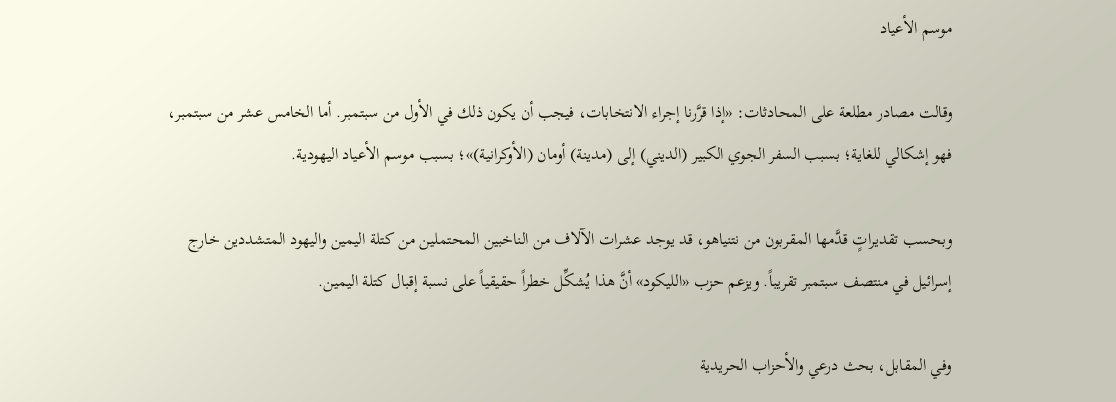موسم الأعياد

وقالت مصادر مطلعة على المحادثات: «إذا قرَّرنا إجراء الانتخابات، فيجب أن يكون ذلك في الأول من سبتمبر. أما الخامس عشر من سبتمبر، فهو إشكالي للغاية؛ بسبب السفر الجوي الكبير (الديني) إلى (مدينة) أومان (الأوكرانية)»؛ بسبب موسم الأعياد اليهودية.

وبحسب تقديراتٍ قدَّمها المقربون من نتنياهو، قد يوجد عشرات الآلاف من الناخبين المحتملين من كتلة اليمين واليهود المتشددين خارج إسرائيل في منتصف سبتمبر تقريباً. ويزعم حزب «الليكود» أنَّ هذا يُشكِّل خطراً حقيقياً على نسبة إقبال كتلة اليمين.

وفي المقابل، بحث درعي والأحزاب الحريدية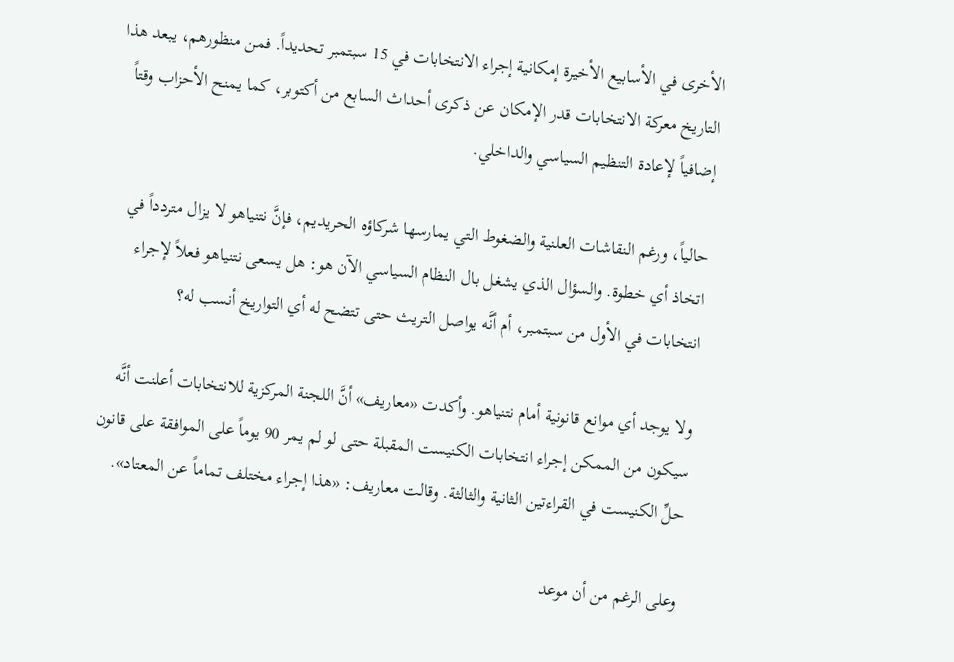الأخرى في الأسابيع الأخيرة إمكانية إجراء الانتخابات في 15 سبتمبر تحديداً. فمن منظورهم، يبعد هذا التاريخ معركة الانتخابات قدر الإمكان عن ذكرى أحداث السابع من أكتوبر، كما يمنح الأحزاب وقتاً إضافياً لإعادة التنظيم السياسي والداخلي.

حالياً، ورغم النقاشات العلنية والضغوط التي يمارسها شركاؤه الحريديم، فإنَّ نتنياهو لا يزال متردداً في اتخاذ أي خطوة. والسؤال الذي يشغل بال النظام السياسي الآن هو: هل يسعى نتنياهو فعلاً لإجراء انتخابات في الأول من سبتمبر، أم أنَّه يواصل التريث حتى تتضح له أي التواريخ أنسب له؟

ولا يوجد أي موانع قانونية أمام نتنياهو. وأكدت «معاريف» أنَّ اللجنة المركزية للانتخابات أعلنت أنَّه سيكون من الممكن إجراء انتخابات الكنيست المقبلة حتى لو لم يمر 90 يوماً على الموافقة على قانون حلِّ الكنيست في القراءتين الثانية والثالثة. وقالت معاريف: «هذا إجراء مختلف تماماً عن المعتاد».

وعلى الرغم من أن موعد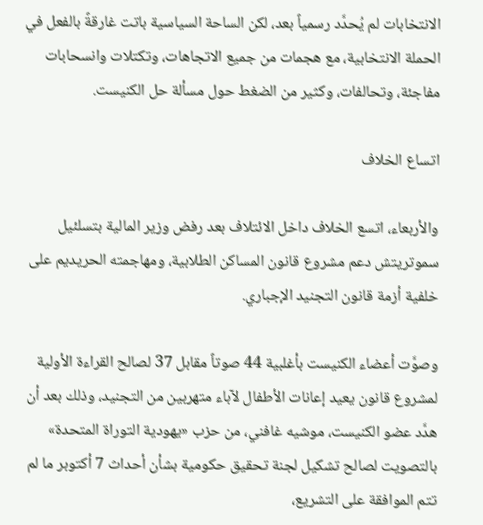الانتخابات لم يُحدَّد رسمياً بعد، لكن الساحة السياسية باتت غارقةً بالفعل في الحملة الانتخابية، مع هجمات من جميع الاتجاهات، وتكتلات وانسحابات مفاجئة، وتحالفات، وكثير من الضغط حول مسألة حل الكنيست.

اتساع الخلاف

والأربعاء، اتسع الخلاف داخل الائتلاف بعد رفض وزير المالية بتسلئيل سموتريتش دعم مشروع قانون المساكن الطلابية، ومهاجمته الحريديم على خلفية أزمة قانون التجنيد الإجباري.

وصوَّت أعضاء الكنيست بأغلبية 44 صوتاً مقابل 37 لصالح القراءة الأولية لمشروع قانون يعيد إعانات الأطفال لآباء متهربين من التجنيد، وذلك بعد أن هدَّد عضو الكنيست، موشيه غافني، من حزب «يهودية التوراة المتحدة» بالتصويت لصالح تشكيل لجنة تحقيق حكومية بشأن أحداث 7 أكتوبر ما لم تتم الموافقة على التشريع،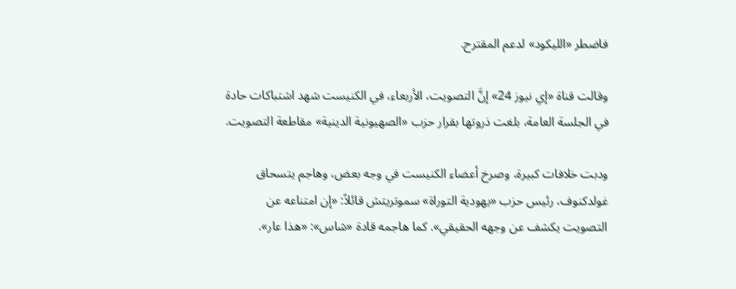فاضطر «الليكود» لدعم المقترح.

وقالت قناة «إي نيوز 24» إنَّ التصويت، الأربعاء، في الكنيست شهد اشتباكات حادة في الجلسة العامة، بلغت ذروتها بقرار حزب «الصهيونية الدينية» مقاطعة التصويت.

ودبت خلافات كبيرة، وصرخ أعضاء الكنيست في وجه بعض، وهاجم يتسحاق غولدكنوف، رئيس حزب «يهودية التوراة» سموتريتش قائلاً: «إن امتناعه عن التصويت يكشف عن وجهه الحقيقي». كما هاجمه قادة «شاس»: «هذا عار».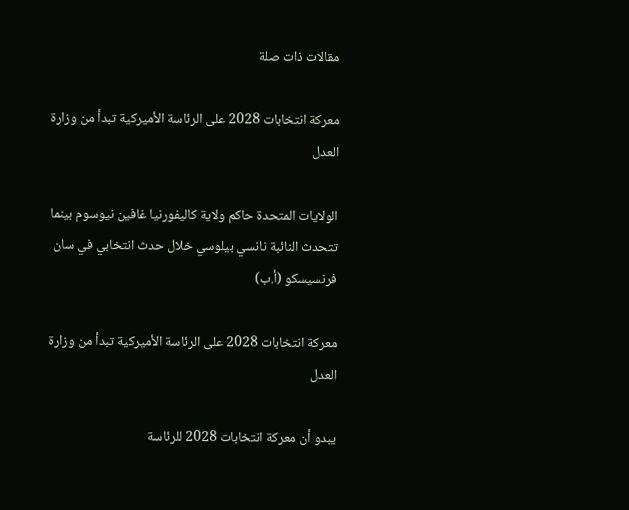مقالات ذات صلة

معركة انتخابات 2028 على الرئاسة الأميركية تبدأ من وزارة العدل

الولايات المتحدة حاكم ولاية كاليفورنيا غافين نيوسوم بينما تتحدث النائبة نانسي بيلوسي خلال حدث انتخابي في سان فرنسيسكو (أ.ب)

معركة انتخابات 2028 على الرئاسة الأميركية تبدأ من وزارة العدل

يبدو أن معركة انتخابات 2028 للرئاسة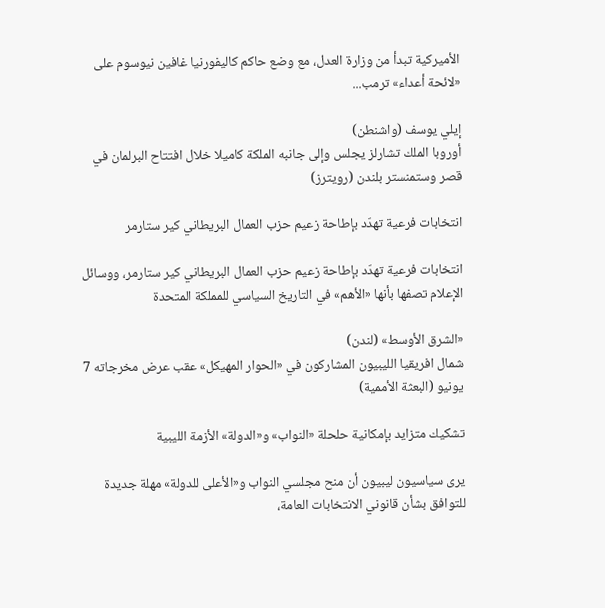الأميركية تبدأ من وزارة العدل، مع وضع حاكم كاليفورنيا غافين نيوسوم على «لائحة أعداء» ترمب...

إيلي يوسف (واشنطن)
أوروبا الملك تشارلز يجلس وإلى جانبه الملكة كاميلا خلال افتتاح البرلمان في قصر وستمنستر بلندن (رويترز)

انتخابات فرعية تهدّد بإطاحة زعيم حزب العمال البريطاني كير ستارمر

انتخابات فرعية تهدّد بإطاحة زعيم حزب العمال البريطاني كير ستارمر، ووسائل الإعلام تصفها بأنها «الأهم» في التاريخ السياسي للمملكة المتحدة

«الشرق الأوسط» (لندن)
شمال افريقيا الليبيون المشاركون في «الحوار المهيكل» عقب عرض مخرجاته 7 يونيو (البعثة الأممية)

تشكيك متزايد بإمكانية حلحلة «النواب» و«الدولة» الأزمة الليبية

يرى سياسيون ليبيون أن منح مجلسي النواب و«الأعلى للدولة» مهلة جديدة للتوافق بشأن قانوني الانتخابات العامة،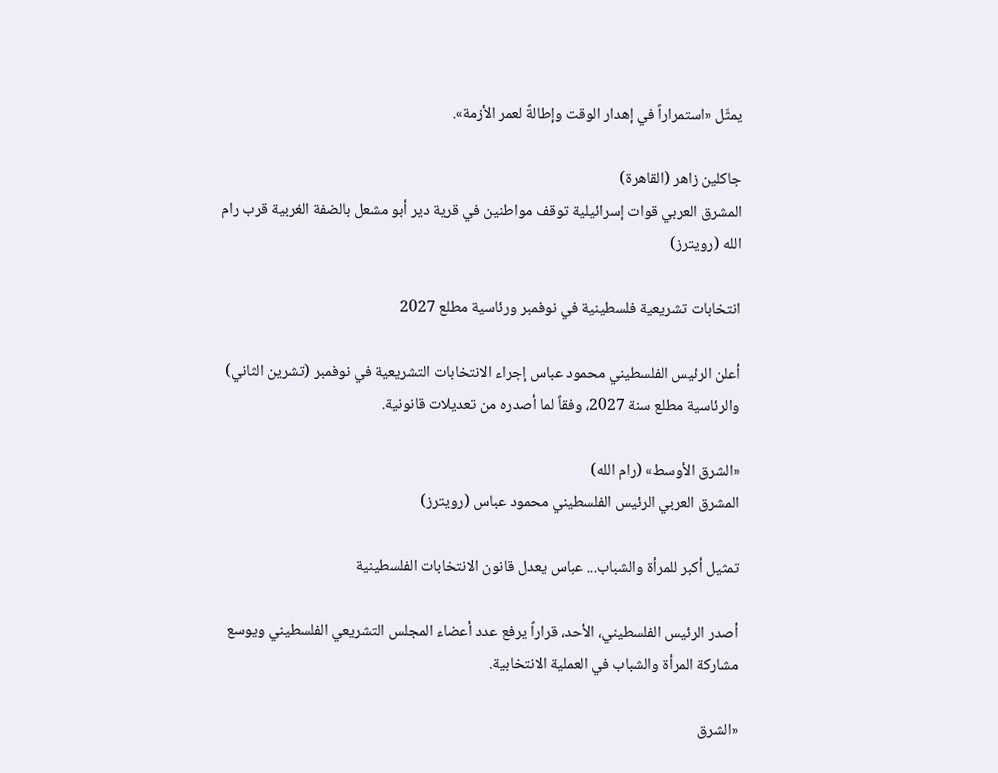يمثّل «استمراراً في إهدار الوقت وإطالةً لعمر الأزمة».

جاكلين زاهر (القاهرة)
المشرق العربي قوات إسرائيلية توقف مواطنين في قرية دير أبو مشعل بالضفة الغربية قرب رام الله (رويترز)

انتخابات تشريعية فلسطينية في نوفمبر ورئاسية مطلع 2027

أعلن الرئيس الفلسطيني محمود عباس إجراء الانتخابات التشريعية في نوفمبر (تشرين الثاني) والرئاسية مطلع سنة 2027، وفقاً لما أصدره من تعديلات قانونية.

«الشرق الأوسط» (رام الله)
المشرق العربي الرئيس الفلسطيني محمود عباس (رويترز)

تمثيل أكبر للمرأة والشباب... عباس يعدل قانون الانتخابات الفلسطينية

أصدر الرئيس الفلسطيني، الأحد، قراراً يرفع عدد أعضاء المجلس التشريعي الفلسطيني ويوسع مشاركة المرأة والشباب في العملية الانتخابية.

«الشرق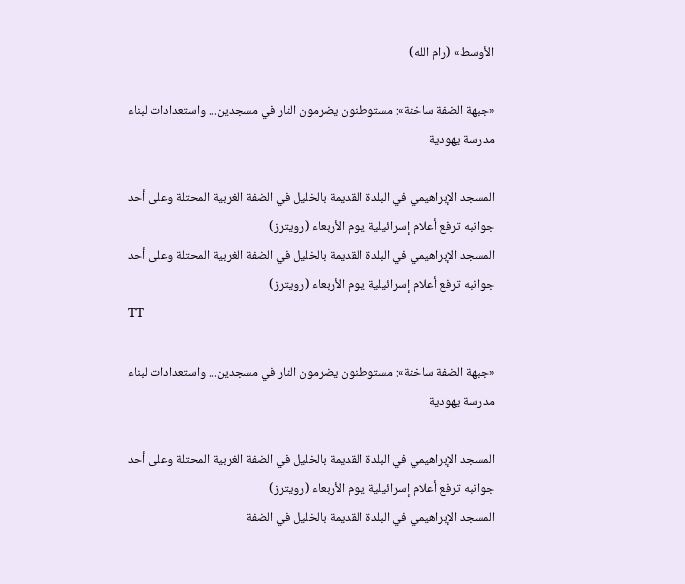الأوسط» (رام الله)

«جبهة الضفة ساخنة»: مستوطنون يضرمون النار في مسجدين... واستعدادات لبناء مدرسة يهودية

المسجد الإبراهيمي في البلدة القديمة بالخليل في الضفة الغربية المحتلة وعلى أحد جوانبه ترفع أعلام إسرائيلية يوم الأربعاء (رويترز)
المسجد الإبراهيمي في البلدة القديمة بالخليل في الضفة الغربية المحتلة وعلى أحد جوانبه ترفع أعلام إسرائيلية يوم الأربعاء (رويترز)
TT

«جبهة الضفة ساخنة»: مستوطنون يضرمون النار في مسجدين... واستعدادات لبناء مدرسة يهودية

المسجد الإبراهيمي في البلدة القديمة بالخليل في الضفة الغربية المحتلة وعلى أحد جوانبه ترفع أعلام إسرائيلية يوم الأربعاء (رويترز)
المسجد الإبراهيمي في البلدة القديمة بالخليل في الضفة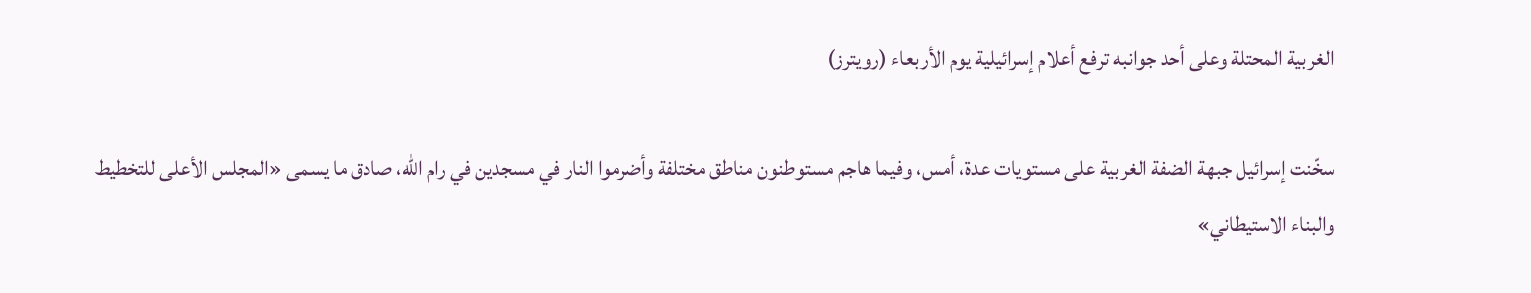الغربية المحتلة وعلى أحد جوانبه ترفع أعلام إسرائيلية يوم الأربعاء (رويترز)

سخّنت إسرائيل جبهة الضفة الغربية على مستويات عدة، أمس، وفيما هاجم مستوطنون مناطق مختلفة وأضرموا النار في مسجدين في رام الله، صادق ما يسمى «المجلس الأعلى للتخطيط والبناء الاستيطاني»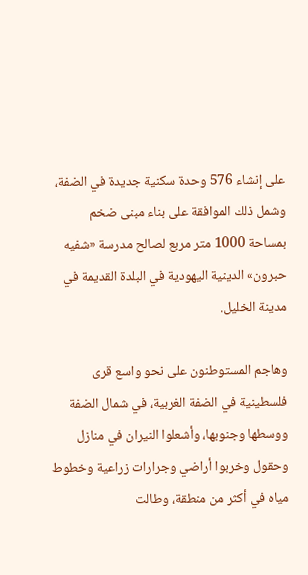على إنشاء 576 وحدة سكنية جديدة في الضفة، وشمل ذلك الموافقة على بناء مبنى ضخم بمساحة 1000 متر مربع لصالح مدرسة «شفيه حبرون» الدينية اليهودية في البلدة القديمة في مدينة الخليل.

وهاجم المستوطنون على نحو واسع قرى فلسطينية في الضفة الغربية، في شمال الضفة ووسطها وجنوبها، وأشعلوا النيران في منازل وحقول وخربوا أراضي وجرارات زراعية وخطوط مياه في أكثر من منطقة، وطالت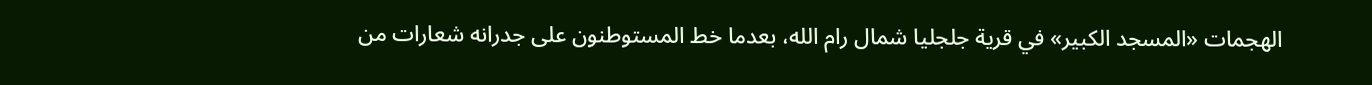الهجمات «المسجد الكبير» في قرية جلجليا شمال رام الله، بعدما خط المستوطنون على جدرانه شعارات من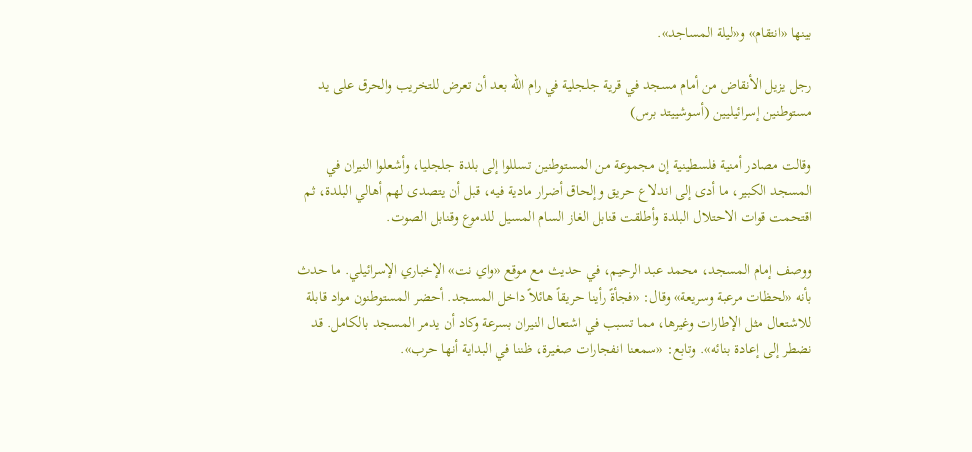بينها «انتقام» و«ليلة المساجد».

رجل يزيل الأنقاض من أمام مسجد في قرية جلجلية في رام الله بعد أن تعرض للتخريب والحرق على يد مستوطنين إسرائيليين (أسوشييتد برس)

وقالت مصادر أمنية فلسطينية إن مجموعة من المستوطنين تسللوا إلى بلدة جلجليا، وأشعلوا النيران في المسجد الكبير، ما أدى إلى اندلاع حريق وإلحاق أضرار مادية فيه، قبل أن يتصدى لهم أهالي البلدة، ثم اقتحمت قوات الاحتلال البلدة وأطلقت قنابل الغاز السام المسيل للدموع وقنابل الصوت.

ووصف إمام المسجد، محمد عبد الرحيم، في حديث مع موقع «واي نت» الإخباري الإسرائيلي. ما حدث بأنه «لحظات مرعبة وسريعة» وقال: «فجأةً رأينا حريقاً هائلاً داخل المسجد. أحضر المستوطنون مواد قابلة للاشتعال مثل الإطارات وغيرها، مما تسبب في اشتعال النيران بسرعة وكاد أن يدمر المسجد بالكامل. قد نضطر إلى إعادة بنائه». وتابع: «سمعنا انفجارات صغيرة، ظننا في البداية أنها حرب».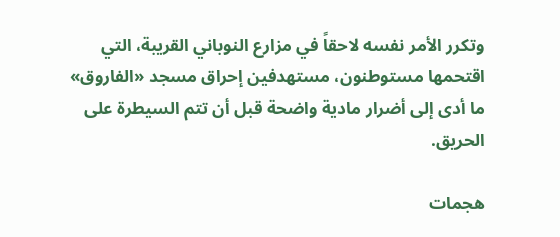وتكرر الأمر نفسه لاحقاً في مزارع النوباني القريبة، التي اقتحمها مستوطنون، مستهدفين إحراق مسجد «الفاروق» ما أدى إلى أضرار مادية واضحة قبل أن تتم السيطرة على الحريق.

هجمات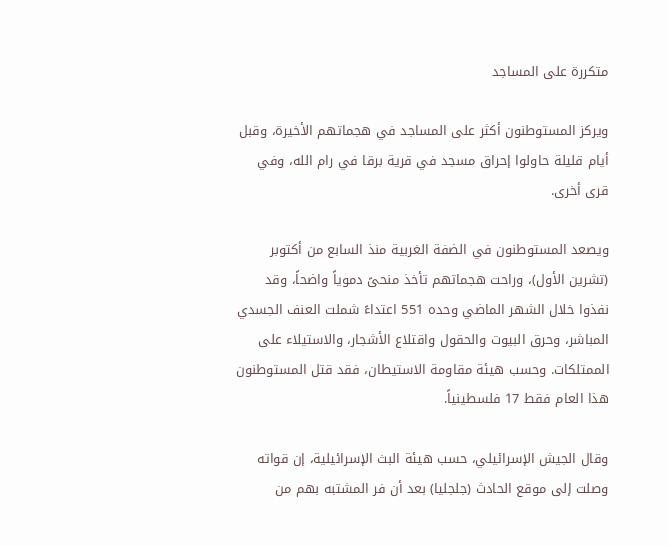متكررة على المساجد

ويركز المستوطنون أكثر على المساجد في هجماتهم الأخيرة، وقبل أيام قليلة حاولوا إحراق مسجد في قرية برقا في رام الله، وفي قرى أخرى.

ويصعد المستوطنون في الضفة الغربية منذ السابع من أكتوبر (تشرين الأول)، وراحت هجماتهم تأخذ منحىً دموياً واضحاً، وقد نفذوا خلال الشهر الماضي وحده 551 اعتداءً شملت العنف الجسدي المباشر، وحرق البيوت والحقول واقتلاع الأشجار، والاستيلاء على الممتلكات. وحسب هيئة مقاومة الاستيطان، فقد قتل المستوطنون هذا العام فقط 17 فلسطينياً.

وقال الجيش الإسرائيلي، حسب هيئة البث الإسرائيلية، إن قواته وصلت إلى موقع الحادث (جلجليا) بعد أن فر المشتبه بهم من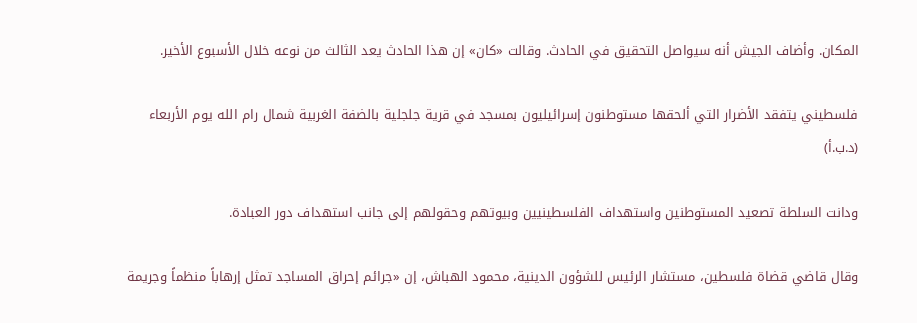المكان. وأضاف الجيش أنه سيواصل التحقيق في الحادث. وقالت «كان» إن هذا الحادث يعد الثالث من نوعه خلال الأسبوع الأخير.

فلسطيني يتفقد الأضرار التي ألحقها مستوطنون إسرائيليون بمسجد في قرية جلجلية بالضفة الغربية شمال رام الله يوم الأربعاء (د.ب.أ)

ودانت السلطة تصعيد المستوطنين واستهداف الفلسطينيين وبيوتهم وحقولهم إلى جانب استهداف دور العبادة.

وقال قاضي قضاة فلسطين، مستشار الرئيس للشؤون الدينية، محمود الهباش، إن «جرائم إحراق المساجد تمثل إرهاباً منظماً وجريمة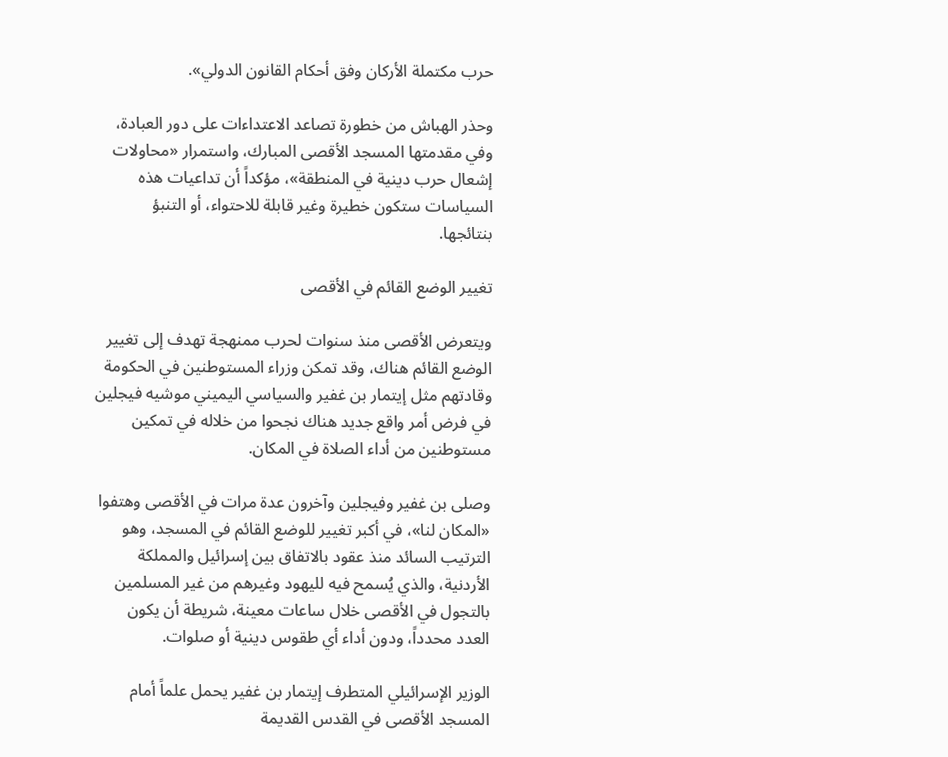حرب مكتملة الأركان وفق أحكام القانون الدولي».

وحذر الهباش من خطورة تصاعد الاعتداءات على دور العبادة، وفي مقدمتها المسجد الأقصى المبارك، واستمرار «محاولات إشعال حرب دينية في المنطقة»، مؤكداً أن تداعيات هذه السياسات ستكون خطيرة وغير قابلة للاحتواء، أو التنبؤ بنتائجها.

تغيير الوضع القائم في الأقصى

ويتعرض الأقصى منذ سنوات لحرب ممنهجة تهدف إلى تغيير الوضع القائم هناك، وقد تمكن وزراء المستوطنين في الحكومة وقادتهم مثل إيتمار بن غفير والسياسي اليميني موشيه فيجلين في فرض أمر واقع جديد هناك نجحوا من خلاله في تمكين مستوطنين من أداء الصلاة في المكان.

وصلى بن غفير وفيجلين وآخرون عدة مرات في الأقصى وهتفوا «المكان لنا»، في أكبر تغيير للوضع القائم في المسجد، وهو الترتيب السائد منذ عقود بالاتفاق بين إسرائيل والمملكة الأردنية، والذي يُسمح فيه لليهود وغيرهم من غير المسلمين بالتجول في الأقصى خلال ساعات معينة، شريطة أن يكون العدد محدداً، ودون أداء أي طقوس دينية أو صلوات.

الوزير الإسرائيلي المتطرف إيتمار بن غفير يحمل علماً أمام المسجد الأقصى في القدس القديمة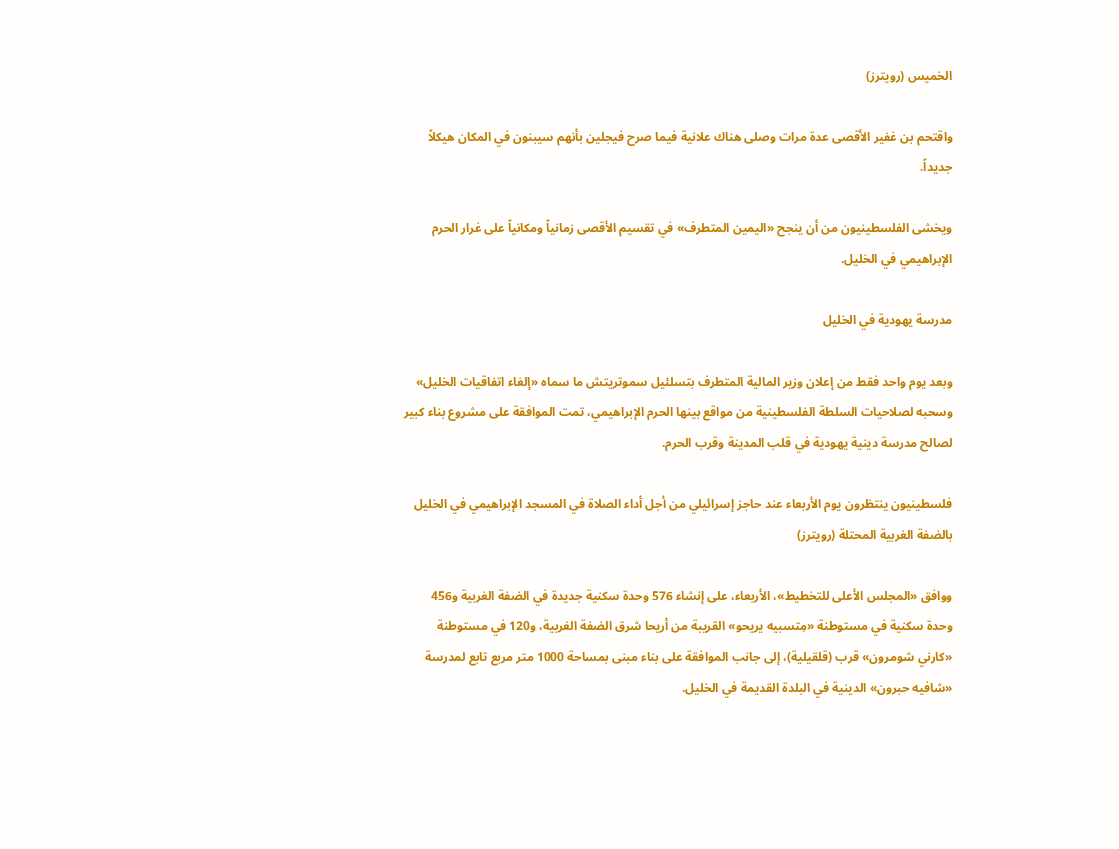الخميس (رويترز)

واقتحم بن غفير الأقصى عدة مرات وصلى هناك علانية فيما صرح فيجلين بأنهم سيبنون في المكان هيكلاً جديداً.

ويخشى الفلسطينيون من أن ينجح «اليمين المتطرف» في تقسيم الأقصى زمانياً ومكانياً على غرار الحرم الإبراهيمي في الخليل.

مدرسة يهودية في الخليل

وبعد يوم واحد فقط من إعلان وزير المالية المتطرف بتسلئيل سموتريتش ما سماه «إلغاء اتفاقيات الخليل» وسحبه لصلاحيات السلطة الفلسطينية من مواقع بينها الحرم الإبراهيمي، تمت الموافقة على مشروع بناء كبير لصالح مدرسة دينية يهودية في قلب المدينة وقرب الحرم.

فلسطينيون ينتظرون يوم الأربعاء عند حاجز إسرائيلي من أجل أداء الصلاة في المسجد الإبراهيمي في الخليل بالضفة الغربية المحتلة (رويترز)

ووافق «المجلس الأعلى للتخطيط»، الأربعاء، على إنشاء 576 وحدة سكنية جديدة في الضفة الغربية و456 وحدة سكنية في مستوطنة «مِتسبيه يريحو» القريبة من أريحا شرق الضفة الغربية، و120 في مستوطنة «كارني شومرون» قرب (قلقيلية)، إلى جانب الموافقة على بناء مبنى بمساحة 1000 متر مربع تابع لمدرسة «شافيه حبرون» الدينية في البلدة القديمة في الخليل.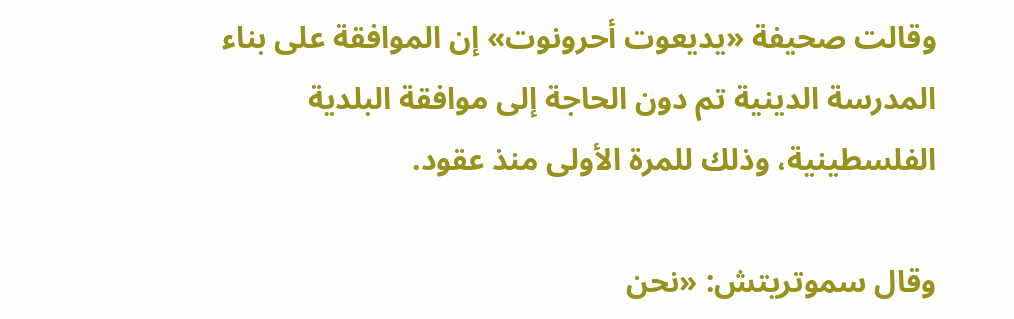وقالت صحيفة «يديعوت أحرونوت» إن الموافقة على بناء المدرسة الدينية تم دون الحاجة إلى موافقة البلدية الفلسطينية، وذلك للمرة الأولى منذ عقود.

وقال سموتريتش: «نحن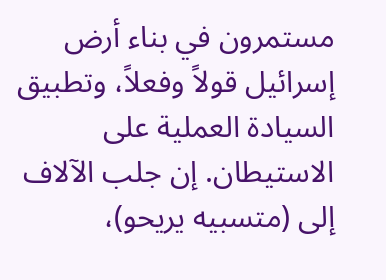مستمرون في بناء أرض إسرائيل قولاً وفعلاً، وتطبيق السيادة العملية على الاستيطان. إن جلب الآلاف إلى (متسبيه يريحو)،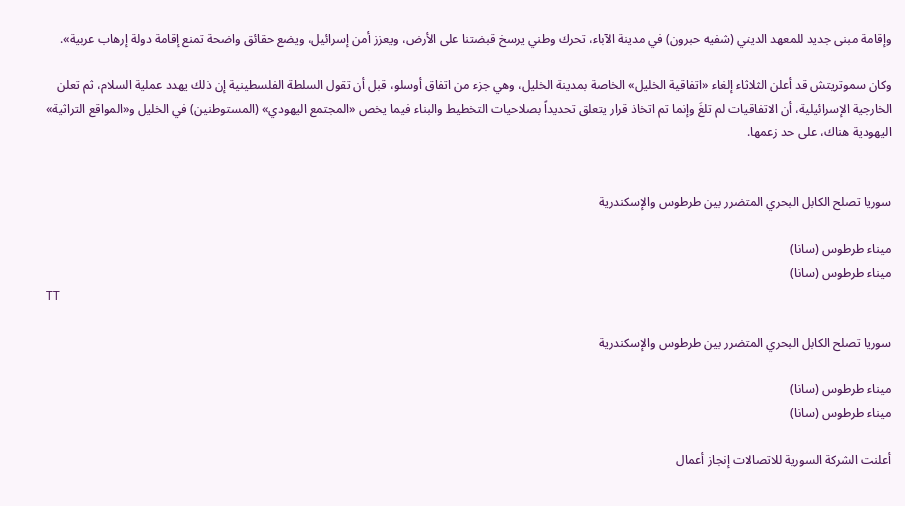وإقامة مبنى جديد للمعهد الديني (شفيه حبرون) في مدينة الآباء، تحرك وطني يرسخ قبضتنا على الأرض، ويعزز أمن إسرائيل، ويضع حقائق واضحة تمنع إقامة دولة إرهاب عربية».

وكان سموتريتش قد أعلن الثلاثاء إلغاء «اتفاقية الخليل» الخاصة بمدينة الخليل، وهي جزء من اتفاق أوسلو، قبل أن تقول السلطة الفلسطينية إن ذلك يهدد عملية السلام، ثم تعلن الخارجية الإسرائيلية، أن الاتفاقيات لم تلغَ وإنما تم اتخاذ قرار يتعلق تحديداً بصلاحيات التخطيط والبناء فيما يخص «المجتمع اليهودي» (المستوطنين) في الخليل و«المواقع التراثية» اليهودية هناك، على حد زعمها.


سوريا تصلح الكابل البحري المتضرر بين طرطوس والإسكندرية

ميناء طرطوس (سانا)
ميناء طرطوس (سانا)
TT

سوريا تصلح الكابل البحري المتضرر بين طرطوس والإسكندرية

ميناء طرطوس (سانا)
ميناء طرطوس (سانا)

أعلنت الشركة السورية للاتصالات إنجاز أعمال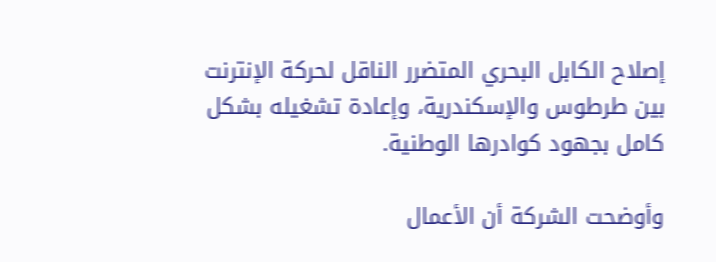إصلاح الكابل البحري المتضرر الناقل لحركة الإنترنت بين طرطوس والإسكندرية، وإعادة تشغيله بشكل كامل بجهود كوادرها الوطنية.

وأوضحت الشركة أن الأعمال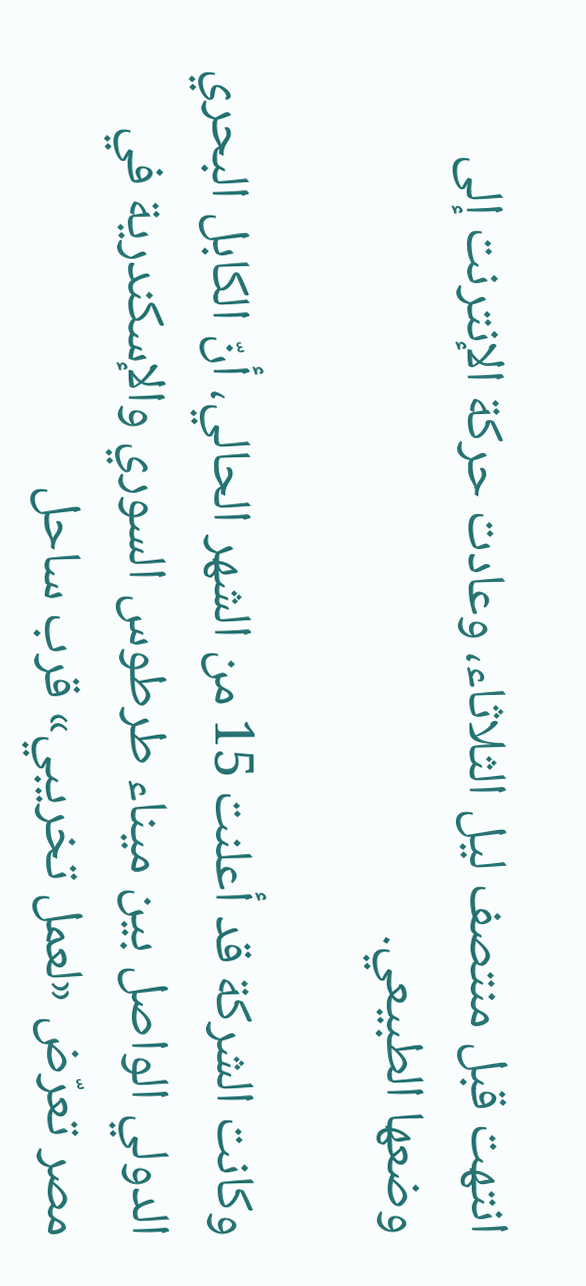انتهت قبل منتصف ليل الثلاثاء، وعادت حركة الإنترنت إلى وضعها الطبيعي.

وكانت الشركة قد أعلنت 15 من الشهر الحالي، أنّ الكابل البحري الدولي الواصل بين ميناء طرطوس السوري والإسكندرية في مصر تعرّض «لعمل تخريبي» قرب ساحل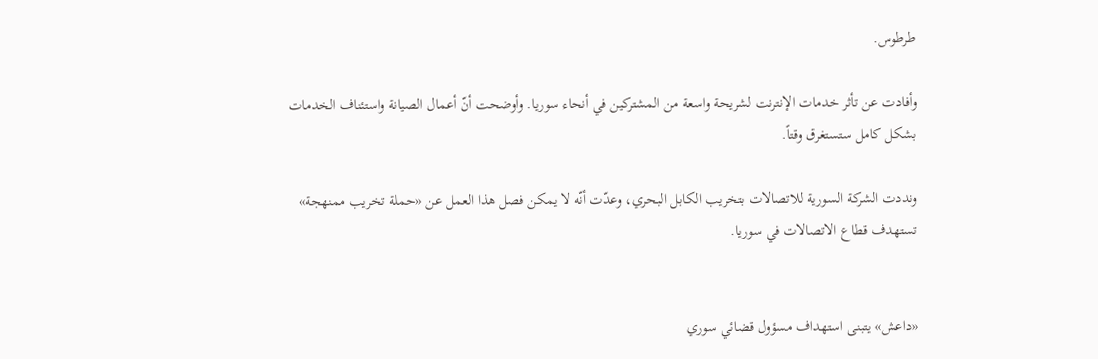طرطوس.

وأفادت عن تأثر خدمات الإنترنت لشريحة واسعة من المشتركين في أنحاء سوريا. وأوضحت أنّ أعمال الصيانة واستئناف الخدمات بشكل كامل ستستغرق وقتاً.

ونددت الشركة السورية للاتصالات بتخريب الكابل البحري، وعدّت أنّه لا يمكن فصل هذا العمل عن «حملة تخريب ممنهجة» تستهدف قطاع الاتصالات في سوريا.


«داعش» يتبنى استهداف مسؤول قضائي سوري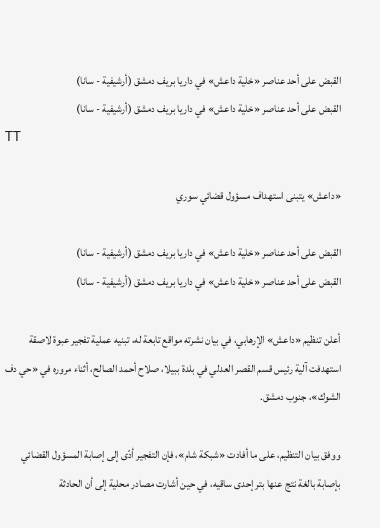القبض على أحد عناصر «خلية داعش» في داريا بريف دمشق (أرشيفية - سانا)
القبض على أحد عناصر «خلية داعش» في داريا بريف دمشق (أرشيفية - سانا)
TT

«داعش» يتبنى استهداف مسؤول قضائي سوري

القبض على أحد عناصر «خلية داعش» في داريا بريف دمشق (أرشيفية - سانا)
القبض على أحد عناصر «خلية داعش» في داريا بريف دمشق (أرشيفية - سانا)

أعلن تنظيم «داعش» الإرهابي، في بيان نشرته مواقع تابعة له، تبنيه عملية تفجير عبوة لاصقة استهدفت آلية رئيس قسم القصر العدلي في بلدة ببيلا، صلاح أحمد الصالح، أثناء مروره في «حي دف الشوك»، جنوب دمشق.

ووفق بيان التنظيم، على ما أفادت «شبكة شام»، فإن التفجير أدّى إلى إصابة المسؤول القضائي بإصابة بالغة نتج عنها بتر إحدى ساقيه، في حين أشارت مصادر محلية إلى أن الحادثة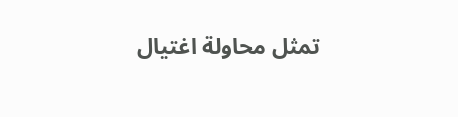تمثل محاولة اغتيال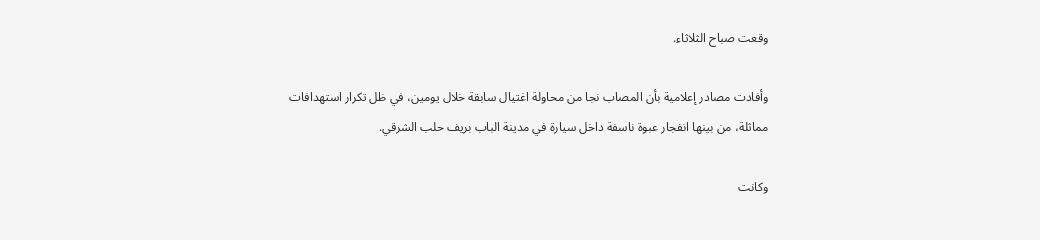وقعت صباح الثلاثاء.

وأفادت مصادر إعلامية بأن المصاب نجا من محاولة اغتيال سابقة خلال يومين، في ظل تكرار استهدافات مماثلة، من بينها انفجار عبوة ناسفة داخل سيارة في مدينة الباب بريف حلب الشرقي.

وكانت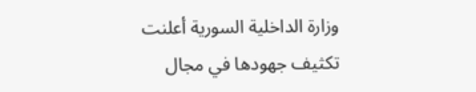وزارة الداخلية السورية أعلنت تكثيف جهودها في مجال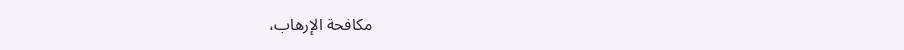مكافحة الإرهاب،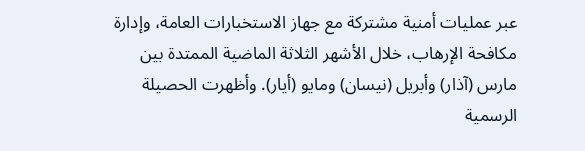عبر عمليات أمنية مشتركة مع جهاز الاستخبارات العامة، وإدارة مكافحة الإرهاب، خلال الأشهر الثلاثة الماضية الممتدة بين مارس (آذار) وأبريل (نيسان) ومايو (أيار). وأظهرت الحصيلة الرسمية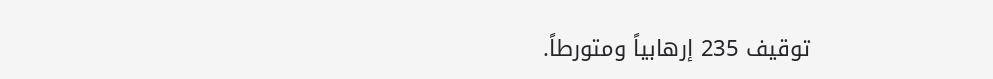توقيف 235 إرهابياً ومتورطاً.